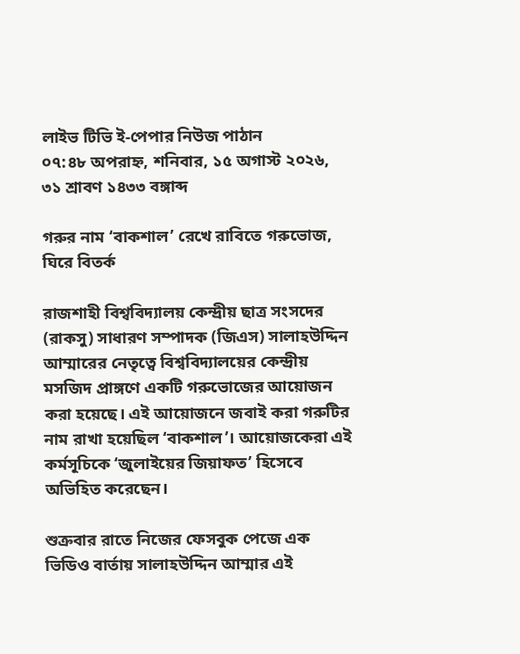লাইভ টিভি ই-পেপার নিউজ পাঠান
০৭:৪৮ অপরাহ্ন, শনিবার, ১৫ অগাস্ট ২০২৬, ৩১ শ্রাবণ ১৪৩৩ বঙ্গাব্দ

গরুর নাম ‘বাকশাল’ রেখে রাবিতে গরুভোজ, ঘিরে বিতর্ক

রাজশাহী বিশ্ববিদ্যালয় কেন্দ্রীয় ছাত্র সংসদের (রাকসু) সাধারণ সম্পাদক (জিএস) সালাহউদ্দিন আম্মারের নেতৃত্বে বিশ্ববিদ্যালয়ের কেন্দ্রীয় মসজিদ প্রাঙ্গণে একটি গরুভোজের আয়োজন করা হয়েছে। এই আয়োজনে জবাই করা গরুটির নাম রাখা হয়েছিল ‘বাকশাল’। আয়োজকেরা এই কর্মসূচিকে ‘জুলাইয়ের জিয়াফত’ হিসেবে অভিহিত করেছেন।

শুক্রবার রাতে নিজের ফেসবুক পেজে এক ভিডিও বার্তায় সালাহউদ্দিন আম্মার এই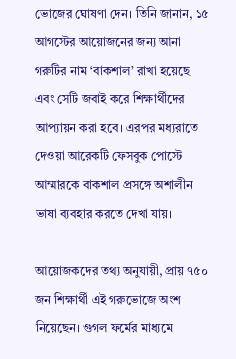ভোজের ঘোষণা দেন। তিনি জানান, ১৫ আগস্টের আয়োজনের জন্য আনা গরুটির নাম ‘বাকশাল’ রাখা হয়েছে এবং সেটি জবাই করে শিক্ষার্থীদের আপ্যায়ন করা হবে। এরপর মধ্যরাতে দেওয়া আরেকটি ফেসবুক পোস্টে আম্মারকে বাকশাল প্রসঙ্গে অশালীন ভাষা ব্যবহার করতে দেখা যায়।

আয়োজকদের তথ্য অনুযায়ী, প্রায় ৭৫০ জন শিক্ষার্থী এই গরুভোজে অংশ নিয়েছেন। গুগল ফর্মের মাধ্যমে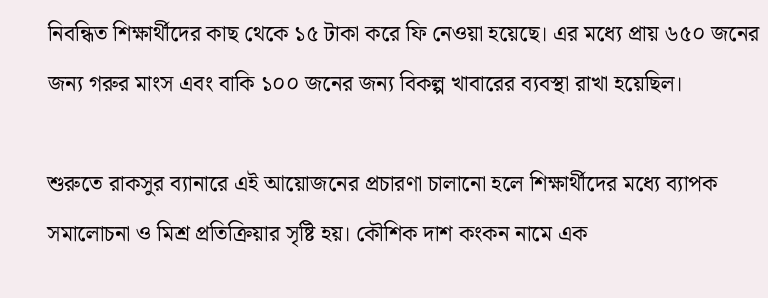নিবন্ধিত শিক্ষার্থীদের কাছ থেকে ১৫ টাকা করে ফি নেওয়া হয়েছে। এর মধ্যে প্রায় ৬৫০ জনের জন্য গরুর মাংস এবং বাকি ১০০ জনের জন্য বিকল্প খাবারের ব্যবস্থা রাখা হয়েছিল।

শুরুতে রাকসুর ব্যানারে এই আয়োজনের প্রচারণা চালানো হলে শিক্ষার্থীদের মধ্যে ব্যাপক সমালোচনা ও মিশ্র প্রতিক্রিয়ার সৃষ্টি হয়। কৌশিক দাশ কংকন নামে এক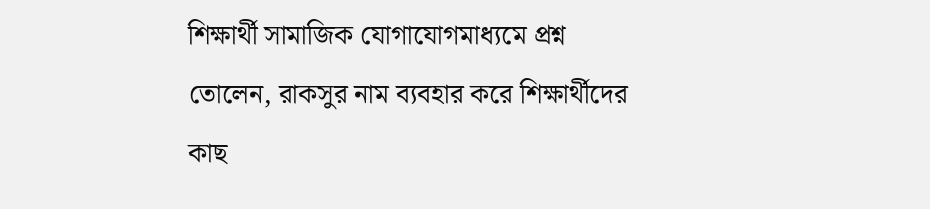শিক্ষার্থী সামাজিক যোগাযোগমাধ্যমে প্রশ্ন তোলেন, রাকসুর নাম ব্যবহার করে শিক্ষার্থীদের কাছ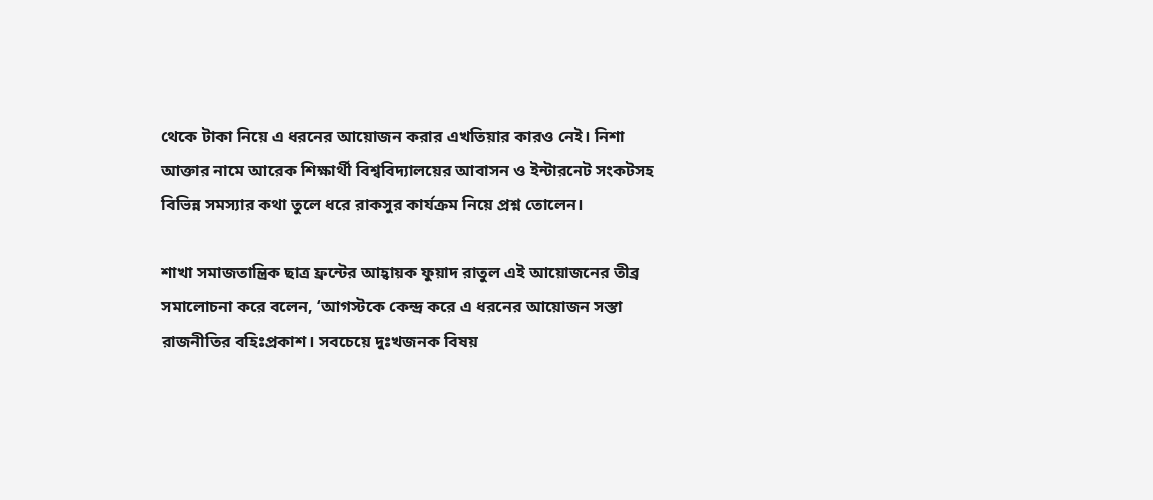থেকে টাকা নিয়ে এ ধরনের আয়োজন করার এখতিয়ার কারও নেই। নিশা আক্তার নামে আরেক শিক্ষার্থী বিশ্ববিদ্যালয়ের আবাসন ও ইন্টারনেট সংকটসহ বিভিন্ন সমস্যার কথা তুলে ধরে রাকসুর কার্যক্রম নিয়ে প্রশ্ন তোলেন।

শাখা সমাজতান্ত্রিক ছাত্র ফ্রন্টের আহ্বায়ক ফুয়াদ রাতুল এই আয়োজনের তীব্র সমালোচনা করে বলেন, ‘আগস্টকে কেন্দ্র করে এ ধরনের আয়োজন সস্তা রাজনীতির বহিঃপ্রকাশ। সবচেয়ে দুঃখজনক বিষয়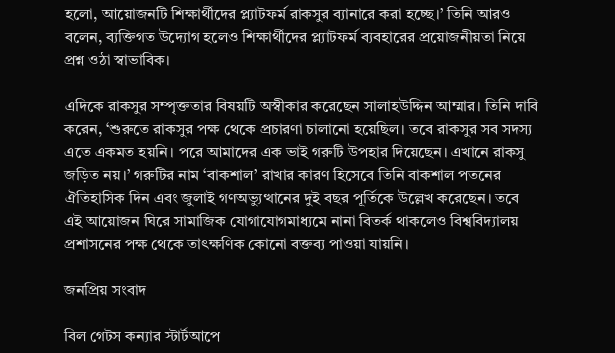হলো, আয়োজনটি শিক্ষার্থীদের প্ল্যাটফর্ম রাকসুর ব্যানারে করা হচ্ছে।’ তিনি আরও বলেন, ব্যক্তিগত উদ্যোগ হলেও শিক্ষার্থীদের প্ল্যাটফর্ম ব্যবহারের প্রয়োজনীয়তা নিয়ে প্রশ্ন ওঠা স্বাভাবিক।

এদিকে রাকসুর সম্পৃক্ততার বিষয়টি অস্বীকার করেছেন সালাহউদ্দিন আম্মার। তিনি দাবি করেন, ‘শুরুতে রাকসুর পক্ষ থেকে প্রচারণা চালানো হয়েছিল। তবে রাকসুর সব সদস্য এতে একমত হয়নি। পরে আমাদের এক ভাই গরুটি উপহার দিয়েছেন। এখানে রাকসু জড়িত নয়।’ গরুটির নাম ‘বাকশাল’ রাখার কারণ হিসেবে তিনি বাকশাল পতনের ঐতিহাসিক দিন এবং জুলাই গণঅভ্যুত্থানের দুই বছর পূর্তিকে উল্লেখ করেছেন। তবে এই আয়োজন ঘিরে সামাজিক যোগাযোগমাধ্যমে নানা বিতর্ক থাকলেও বিশ্ববিদ্যালয় প্রশাসনের পক্ষ থেকে তাৎক্ষণিক কোনো বক্তব্য পাওয়া যায়নি।

জনপ্রিয় সংবাদ

বিল গেটস কন্যার স্টার্টআপে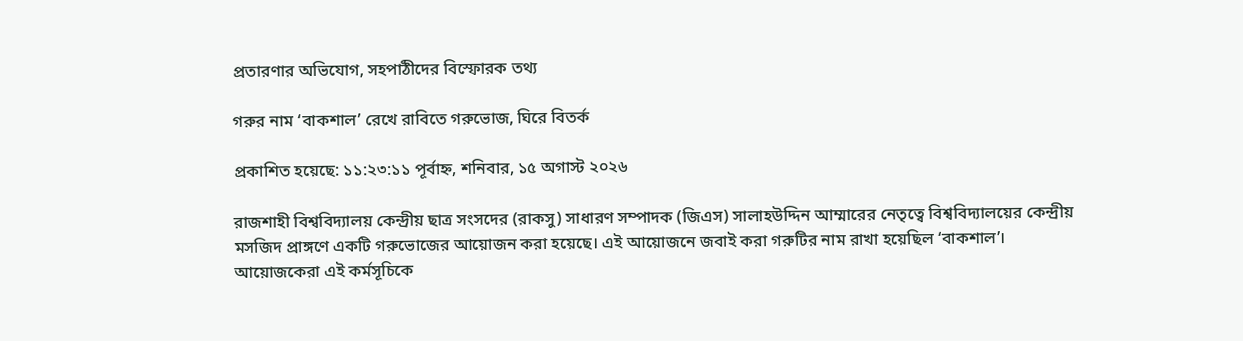প্রতারণার অভিযোগ, সহপাঠীদের বিস্ফোরক তথ্য

গরুর নাম ‘বাকশাল’ রেখে রাবিতে গরুভোজ, ঘিরে বিতর্ক

প্রকাশিত হয়েছে: ১১:২৩:১১ পূর্বাহ্ন, শনিবার, ১৫ অগাস্ট ২০২৬

রাজশাহী বিশ্ববিদ্যালয় কেন্দ্রীয় ছাত্র সংসদের (রাকসু) সাধারণ সম্পাদক (জিএস) সালাহউদ্দিন আম্মারের নেতৃত্বে বিশ্ববিদ্যালয়ের কেন্দ্রীয় মসজিদ প্রাঙ্গণে একটি গরুভোজের আয়োজন করা হয়েছে। এই আয়োজনে জবাই করা গরুটির নাম রাখা হয়েছিল ‘বাকশাল’। আয়োজকেরা এই কর্মসূচিকে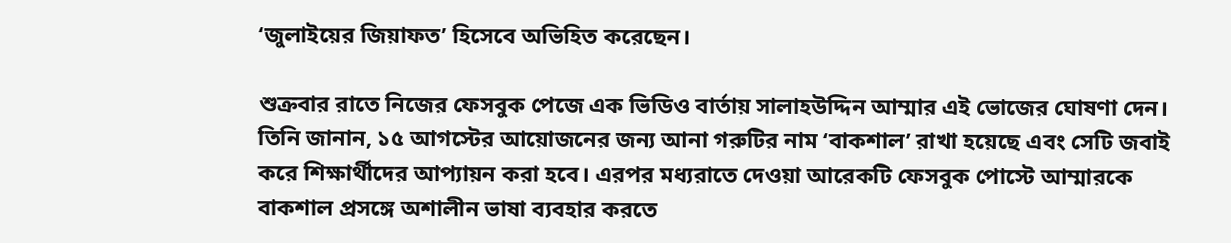‘জুলাইয়ের জিয়াফত’ হিসেবে অভিহিত করেছেন।

শুক্রবার রাতে নিজের ফেসবুক পেজে এক ভিডিও বার্তায় সালাহউদ্দিন আম্মার এই ভোজের ঘোষণা দেন। তিনি জানান, ১৫ আগস্টের আয়োজনের জন্য আনা গরুটির নাম ‘বাকশাল’ রাখা হয়েছে এবং সেটি জবাই করে শিক্ষার্থীদের আপ্যায়ন করা হবে। এরপর মধ্যরাতে দেওয়া আরেকটি ফেসবুক পোস্টে আম্মারকে বাকশাল প্রসঙ্গে অশালীন ভাষা ব্যবহার করতে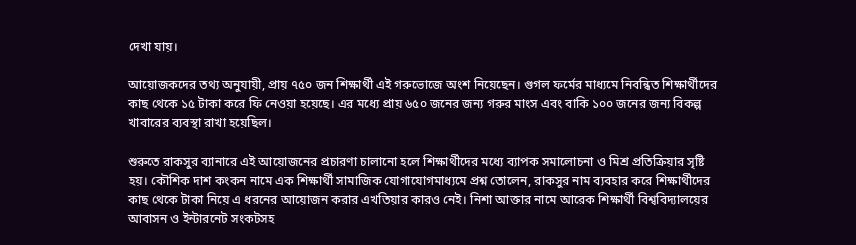দেখা যায়।

আয়োজকদের তথ্য অনুযায়ী, প্রায় ৭৫০ জন শিক্ষার্থী এই গরুভোজে অংশ নিয়েছেন। গুগল ফর্মের মাধ্যমে নিবন্ধিত শিক্ষার্থীদের কাছ থেকে ১৫ টাকা করে ফি নেওয়া হয়েছে। এর মধ্যে প্রায় ৬৫০ জনের জন্য গরুর মাংস এবং বাকি ১০০ জনের জন্য বিকল্প খাবারের ব্যবস্থা রাখা হয়েছিল।

শুরুতে রাকসুর ব্যানারে এই আয়োজনের প্রচারণা চালানো হলে শিক্ষার্থীদের মধ্যে ব্যাপক সমালোচনা ও মিশ্র প্রতিক্রিয়ার সৃষ্টি হয়। কৌশিক দাশ কংকন নামে এক শিক্ষার্থী সামাজিক যোগাযোগমাধ্যমে প্রশ্ন তোলেন, রাকসুর নাম ব্যবহার করে শিক্ষার্থীদের কাছ থেকে টাকা নিয়ে এ ধরনের আয়োজন করার এখতিয়ার কারও নেই। নিশা আক্তার নামে আরেক শিক্ষার্থী বিশ্ববিদ্যালয়ের আবাসন ও ইন্টারনেট সংকটসহ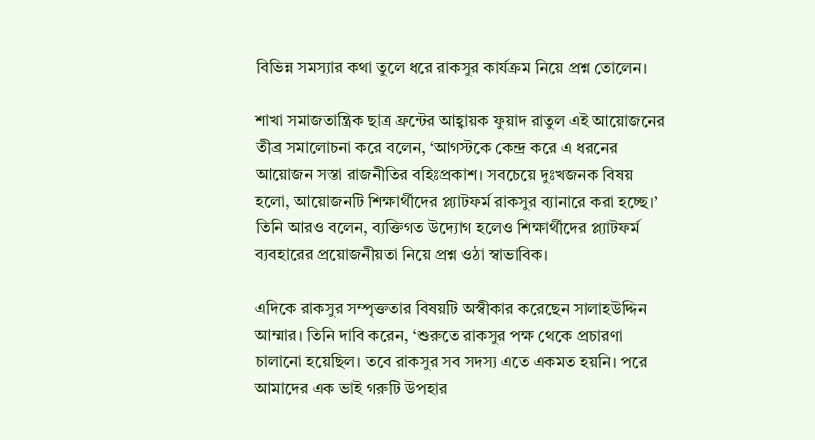বিভিন্ন সমস্যার কথা তুলে ধরে রাকসুর কার্যক্রম নিয়ে প্রশ্ন তোলেন।

শাখা সমাজতান্ত্রিক ছাত্র ফ্রন্টের আহ্বায়ক ফুয়াদ রাতুল এই আয়োজনের তীব্র সমালোচনা করে বলেন, ‘আগস্টকে কেন্দ্র করে এ ধরনের আয়োজন সস্তা রাজনীতির বহিঃপ্রকাশ। সবচেয়ে দুঃখজনক বিষয় হলো, আয়োজনটি শিক্ষার্থীদের প্ল্যাটফর্ম রাকসুর ব্যানারে করা হচ্ছে।’ তিনি আরও বলেন, ব্যক্তিগত উদ্যোগ হলেও শিক্ষার্থীদের প্ল্যাটফর্ম ব্যবহারের প্রয়োজনীয়তা নিয়ে প্রশ্ন ওঠা স্বাভাবিক।

এদিকে রাকসুর সম্পৃক্ততার বিষয়টি অস্বীকার করেছেন সালাহউদ্দিন আম্মার। তিনি দাবি করেন, ‘শুরুতে রাকসুর পক্ষ থেকে প্রচারণা চালানো হয়েছিল। তবে রাকসুর সব সদস্য এতে একমত হয়নি। পরে আমাদের এক ভাই গরুটি উপহার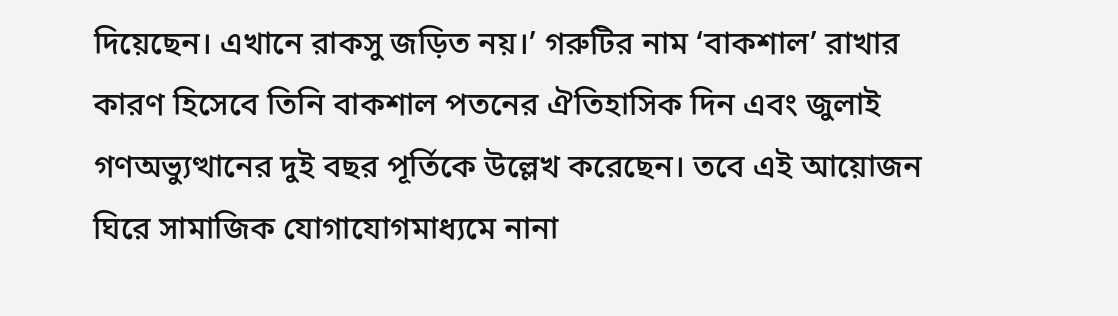দিয়েছেন। এখানে রাকসু জড়িত নয়।’ গরুটির নাম ‘বাকশাল’ রাখার কারণ হিসেবে তিনি বাকশাল পতনের ঐতিহাসিক দিন এবং জুলাই গণঅভ্যুত্থানের দুই বছর পূর্তিকে উল্লেখ করেছেন। তবে এই আয়োজন ঘিরে সামাজিক যোগাযোগমাধ্যমে নানা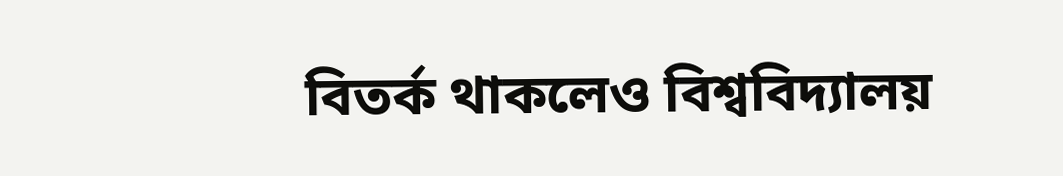বিতর্ক থাকলেও বিশ্ববিদ্যালয়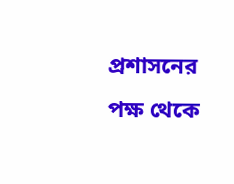প্রশাসনের পক্ষ থেকে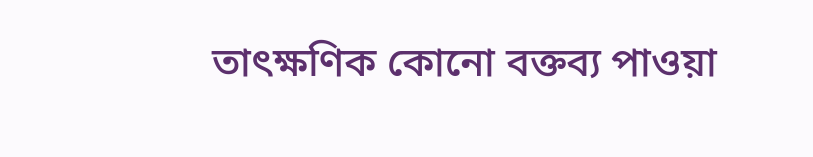তাৎক্ষণিক কোনো বক্তব্য পাওয়া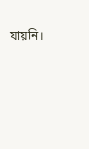যায়নি।